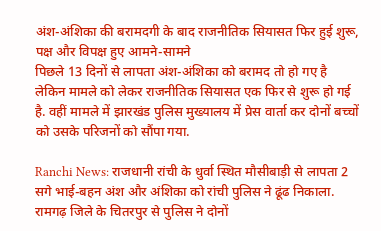अंश-अंशिका की बरामदगी के बाद राजनीतिक सियासत फिर हुई शुरू, पक्ष और विपक्ष हुए आमने-सामने
पिछले 13 दिनों से लापता अंश-अंशिका को बरामद तो हो गए है लेकिन मामले को लेकर राजनीतिक सियासत एक फिर से शुरू हो गई है. वहीं मामले में झारखंड पुलिस मुख्यालय में प्रेस वार्ता कर दोनों बच्चों को उसके परिजनों को सौंपा गया.

Ranchi News: राजधानी रांची के धुर्वा स्थित मौसीबाड़ी से लापता 2 सगे भाई-बहन अंश और अंशिका को रांची पुलिस ने ढूंढ निकाला. रामगढ़ जिले के चितरपुर से पुलिस ने दोनों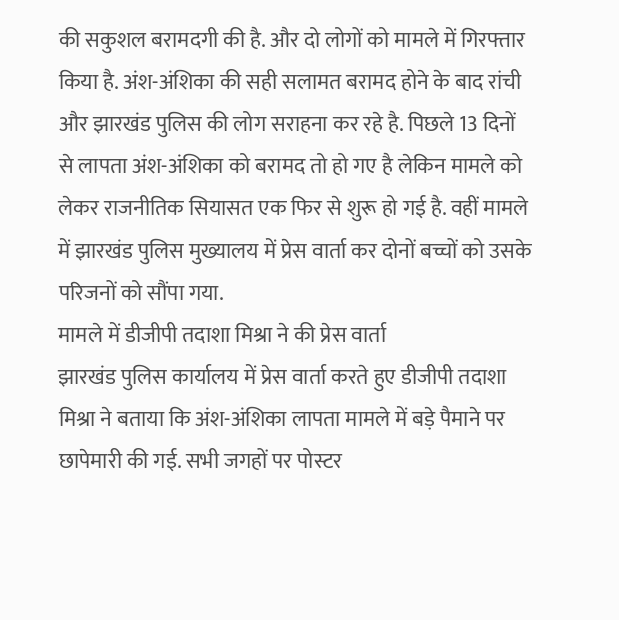की सकुशल बरामदगी की है. और दो लोगों को मामले में गिरफ्तार किया है. अंश-अंशिका की सही सलामत बरामद होने के बाद रांची और झारखंड पुलिस की लोग सराहना कर रहे है. पिछले 13 दिनों से लापता अंश-अंशिका को बरामद तो हो गए है लेकिन मामले को लेकर राजनीतिक सियासत एक फिर से शुरू हो गई है. वहीं मामले में झारखंड पुलिस मुख्यालय में प्रेस वार्ता कर दोनों बच्चों को उसके परिजनों को सौंपा गया.
मामले में डीजीपी तदाशा मिश्रा ने की प्रेस वार्ता
झारखंड पुलिस कार्यालय में प्रेस वार्ता करते हुए डीजीपी तदाशा मिश्रा ने बताया कि अंश-अंशिका लापता मामले में बड़े पैमाने पर छापेमारी की गई. सभी जगहों पर पोस्टर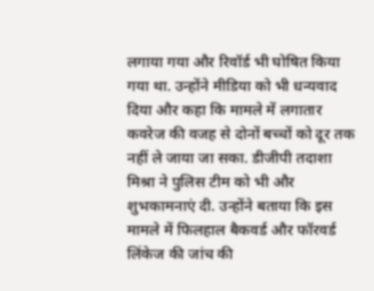लगाया गया और रिवॉर्ड भी घोषित किया गया था. उन्होंने मीडिया को भी धन्यवाद दिया और कहा कि मामले में लगातार कवरेज की वजह से दोनों बच्चों को दूर तक नहीं ले जाया जा सका. डीजीपी तदाशा मिश्रा ने पुलिस टीम को भी और शुभकामनाएं दी. उन्होंने बताया कि इस मामले में फिलहाल बैकवर्ड और फॉरवर्ड लिंकेज की जांच की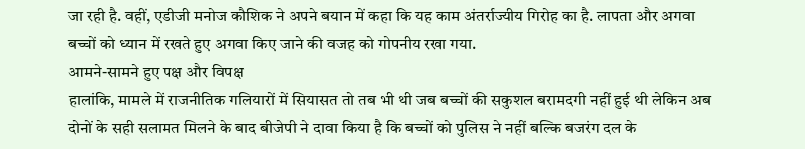जा रही है. वहीं, एडीजी मनोज कौशिक ने अपने बयान में कहा कि यह काम अंतर्राज्यीय गिरोह का है. लापता और अगवा बच्चों को ध्यान में रखते हुए अगवा किए जाने की वजह को गोपनीय रखा गया.
आमने-सामने हुए पक्ष और विपक्ष
हालांकि, मामले में राजनीतिक गलियारों में सियासत तो तब भी थी जब बच्चों की सकुशल बरामदगी नहीं हुई थी लेकिन अब दोनों के सही सलामत मिलने के बाद बीजेपी ने दावा किया है कि बच्चों को पुलिस ने नहीं बल्कि बजरंग दल के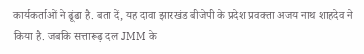कार्यकर्ताओं ने ढूंढा है. बता दें, यह दावा झारखंड बीजेपी के प्रदेश प्रवक्ता अजय नाथ शाहदेव ने किया है. जबकि सत्तारूढ़ दल JMM के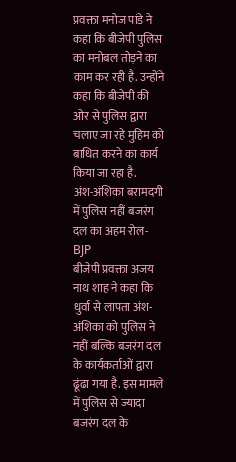प्रवक्ता मनोज पांडे ने कहा कि बीजेपी पुलिस का मनोबल तोड़ने का काम कर रही है. उन्होंने कहा कि बीजेपी की ओर से पुलिस द्वारा चलाए जा रहे मुहिम को बाधित करने का कार्य किया जा रहा है.
अंश-अंशिका बरामदगी में पुलिस नहीं बजरंग दल का अहम रोल- BJP
बीजेपी प्रवक्ता अजय नाथ शाह ने कहा कि धुर्वा से लापता अंश-अंशिका को पुलिस ने नहीं बल्कि बजरंग दल के कार्यकर्ताओं द्वारा ढूंढा गया है. इस मामले में पुलिस से ज्यादा बजरंग दल के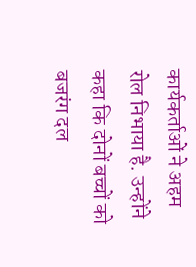कार्यकर्ताओं ने अहम रोल निभाया है. उन्होंने कहा कि दोनों बच्चों को बजरंग दल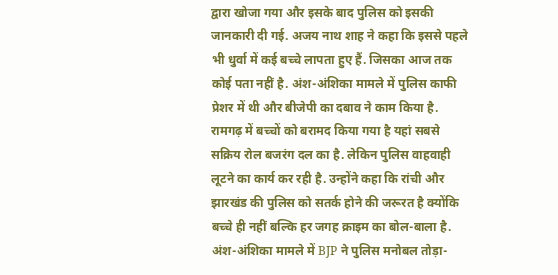द्वारा खोजा गया और इसके बाद पुलिस को इसकी जानकारी दी गई. अजय नाथ शाह ने कहा कि इससे पहले भी धुर्वा में कई बच्चे लापता हुए हैं. जिसका आज तक कोई पता नहीं है. अंश-अंशिका मामले में पुलिस काफी प्रेशर में थी और बीजेपी का दबाव ने काम किया है. रामगढ़ में बच्चों को बरामद किया गया है यहां सबसे सक्रिय रोल बजरंग दल का है. लेकिन पुलिस वाहवाही लूटने का कार्य कर रही है. उन्होंने कहा कि रांची और झारखंड की पुलिस को सतर्क होने की जरूरत है क्योंकि बच्चे ही नहीं बल्कि हर जगह क्राइम का बोल-बाला है.
अंश-अंशिका मामले में BJP ने पुलिस मनोबल तोड़ा-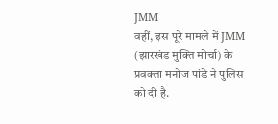JMM
वहीं, इस पूरे मामले में JMM (झारखंड मुक्ति मोर्चा) के प्रवक्ता मनोज पांडे ने पुलिस को दी है.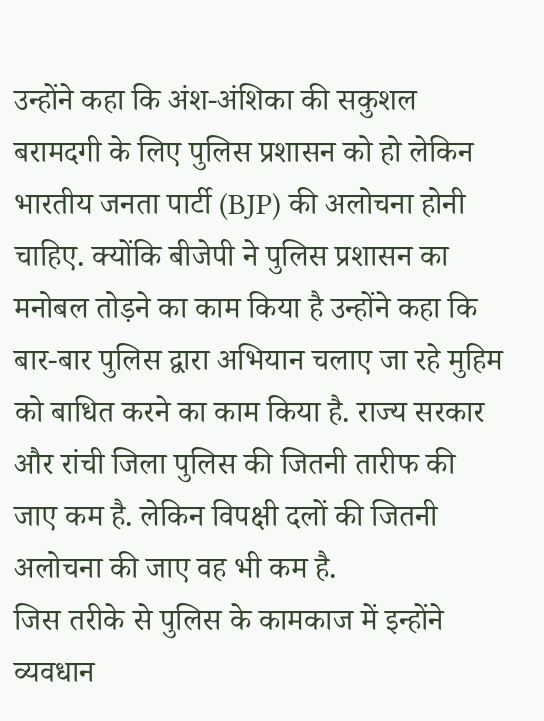उन्होंने कहा कि अंश-अंशिका की सकुशल बरामदगी के लिए पुलिस प्रशासन को हो लेकिन भारतीय जनता पार्टी (BJP) की अलोचना होनी चाहिए. क्योंकि बीजेपी ने पुलिस प्रशासन का मनोबल तोड़ने का काम किया है उन्होंने कहा कि बार-बार पुलिस द्वारा अभियान चलाए जा रहे मुहिम को बाधित करने का काम किया है. राज्य सरकार और रांची जिला पुलिस की जितनी तारीफ की जाए कम है. लेकिन विपक्षी दलों की जितनी अलोचना की जाए वह भी कम है.
जिस तरीके से पुलिस के कामकाज में इन्होंने व्यवधान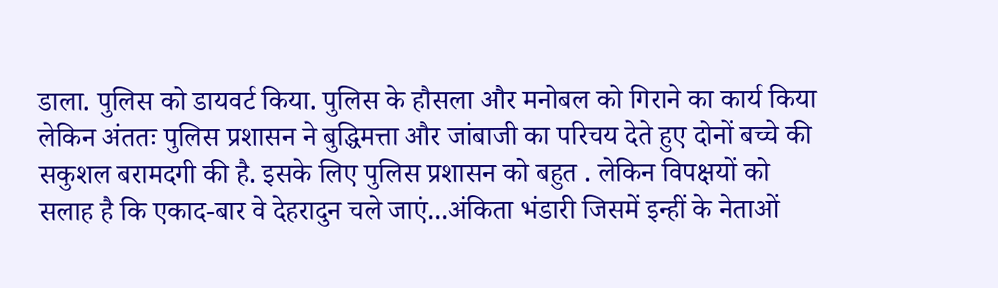डाला. पुलिस को डायवर्ट किया. पुलिस के हौसला और मनोबल को गिराने का कार्य किया लेकिन अंततः पुलिस प्रशासन ने बुद्धिमत्ता और जांबाजी का परिचय देते हुए दोनों बच्चे की सकुशल बरामदगी की है. इसके लिए पुलिस प्रशासन को बहुत . लेकिन विपक्षयों को सलाह है कि एकाद-बार वे देहरादुन चले जाएं...अंकिता भंडारी जिसमें इन्हीं के नेताओं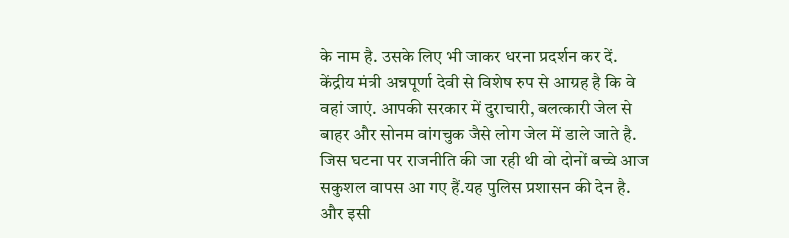के नाम है. उसके लिए भी जाकर धरना प्रदर्शन कर दें. केंद्रीय मंत्री अन्नपूर्णा देवी से विशेष रुप से आग्रह है कि वे वहां जाएं. आपकी सरकार में दुराचारी, बलत्कारी जेल से बाहर और सोनम वांगचुक जैसे लोग जेल में डाले जाते है. जिस घटना पर राजनीति की जा रही थी वो दोनों बच्चे आज सकुशल वापस आ गए हैं.यह पुलिस प्रशासन की देन है. और इसी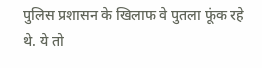पुलिस प्रशासन के खिलाफ वे पुतला फूंक रहे थे. ये तो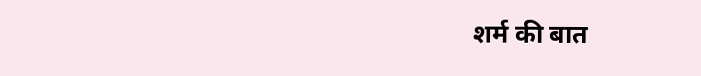शर्म की बात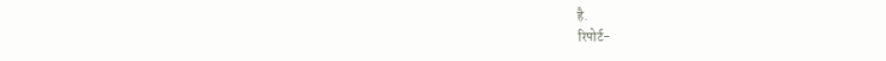है.
रिपोर्ट-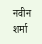नवीन शर्मा